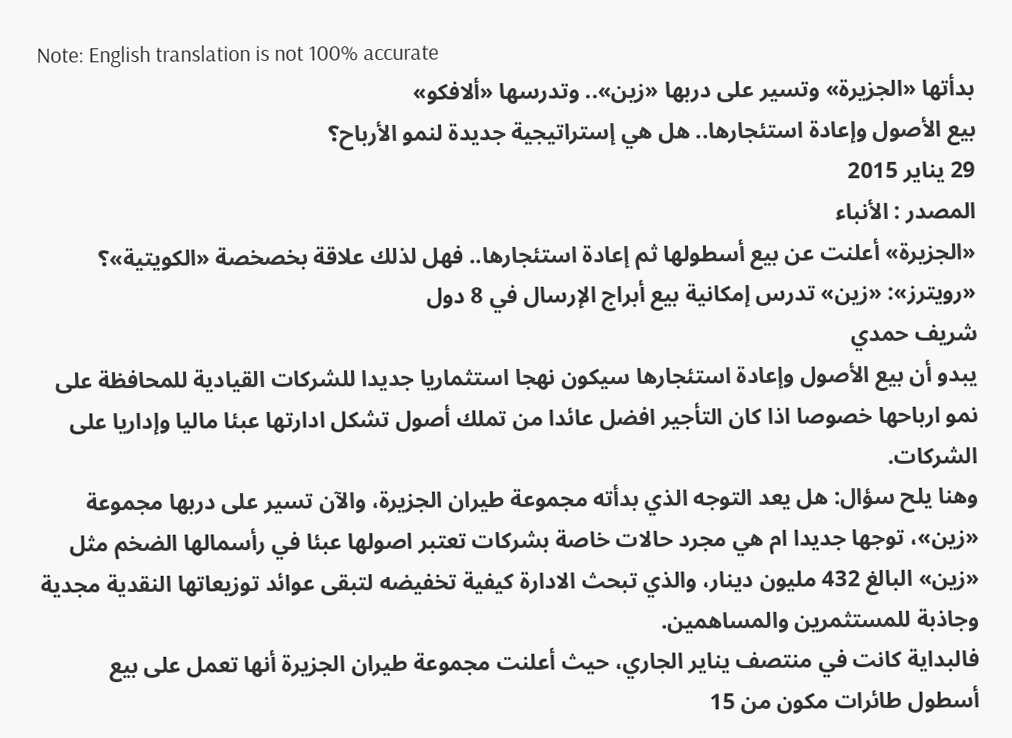Note: English translation is not 100% accurate
بدأتها «الجزيرة» وتسير على دربها «زين».. وتدرسها «ألافكو»
بيع الأصول وإعادة استئجارها.. هل هي إستراتيجية جديدة لنمو الأرباح؟
29 يناير 2015
المصدر : الأنباء
«الجزيرة» أعلنت عن بيع أسطولها ثم إعادة استئجارها.. فهل لذلك علاقة بخصخصة «الكويتية»؟
«رويترز»: «زين» تدرس إمكانية بيع أبراج الإرسال في 8 دول
شريف حمدي
يبدو أن بيع الأصول وإعادة استئجارها سيكون نهجا استثماريا جديدا للشركات القيادية للمحافظة على نمو ارباحها خصوصا اذا كان التأجير افضل عائدا من تملك أصول تشكل ادارتها عبئا ماليا وإداريا على الشركات.
وهنا يلح سؤال: هل يعد التوجه الذي بدأته مجموعة طيران الجزيرة، والآن تسير على دربها مجموعة «زين»، توجها جديدا ام هي مجرد حالات خاصة بشركات تعتبر اصولها عبئا في رأسمالها الضخم مثل «زين» البالغ 432 مليون دينار، والذي تبحث الادارة كيفية تخفيضه لتبقى عوائد توزيعاتها النقدية مجدية وجاذبة للمستثمرين والمساهمين.
فالبداية كانت في منتصف يناير الجاري، حيث أعلنت مجموعة طيران الجزيرة أنها تعمل على بيع أسطول طائرات مكون من 15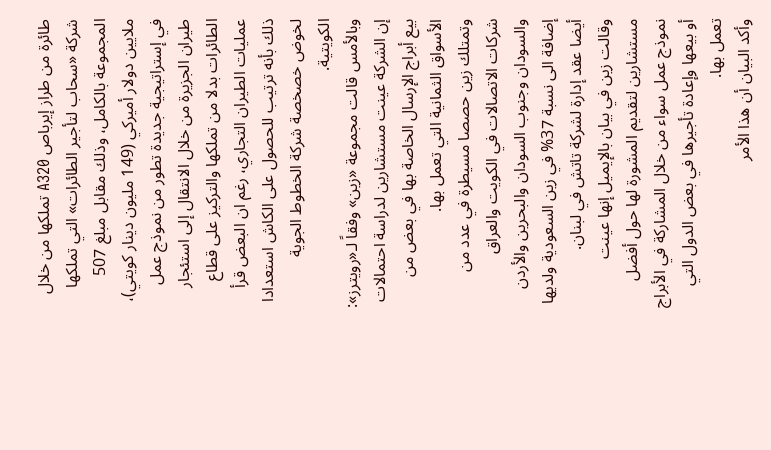طائرة من طراز إيرباص A320 تملكها من خلال شركة «سحاب لتأجير الطائرات» التي تملكها المجموعة بالكامل، وذلك مقابل مبلغ 507 ملايين دولار أميركي (149 مليون دينار كويتي)، في إستراتيجية جديدة تطور من نموذج عمل طيران الجزيرة من خلال الانتقال إلى استئجار الطائرات بدلا من تملكها والتركيز على قطاع عمليات الطيران التجاري، رغم ان البعض قرأ ذلك بأنه ترتيب للحصول على الكاش استعدادا لخوض خصخصة شركة الخطوط الجوية الكويتية.
وبالأمس قالت مجموعة «زين» وفقاً لـ«رويترز»: إن الشركة عينت مستشارين لدراسة احتمالات بيع أبراج الإرسال الخاصة بها في بعض من الأسواق الثمانية التي تعمل بها.
وتمتلك زين حصصا مسيطرة في عدد من شركات الاتصالات في الكويت والعراق والسودان وجنوب السودان والبحرين والأردن إضافة الى نسبة 37% في زين السعودية ولديها أيضا عقد إدارة لشركة تاتش في لبنان.
وقالت زين في بيان بالإيميل إنها عينت مستشارين لتقديم المشورة لها حول أفضل نموذج عمل سواء من خلال المشاركة في الأبراج أو بيعها وإعادة تأجيرها في بعض الدول التي تعمل بها.
وأكد البيان أن هذا الأمر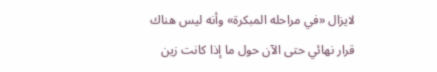لايزال «في مراحله المبكرة» وأنه ليس هناك قرار نهائي حتى الآن حول ما إذا كانت زين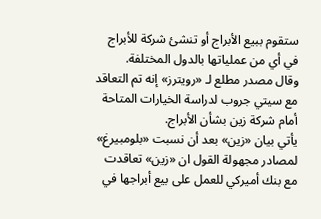ستقوم ببيع الأبراج أو تنشئ شركة للأبراج في أي من عملياتها بالدول المختلفة.
وقال مصدر مطلع لـ «رويترز» إنه تم التعاقد مع سيتي جروب لدراسة الخيارات المتاحة أمام شركة زين بشأن الأبراج.
يأتي بيان «زين» بعد أن نسبت «بلومبيرغ» لمصادر مجهولة القول ان «زين» تعاقدت مع بنك أميركي للعمل على بيع أبراجها في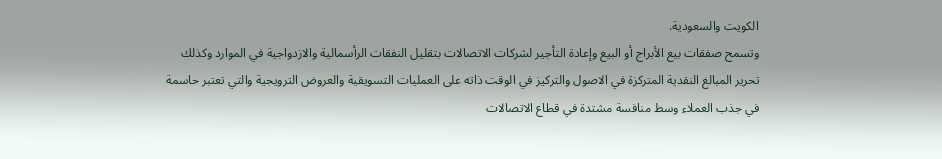الكويت والسعودية.
وتسمح صفقات بيع الأبراج أو البيع وإعادة التأجير لشركات الاتصالات بتقليل النفقات الرأسمالية والازدواجية في الموارد وكذلك تحرير المبالغ النقدية المتركزة في الاصول والتركيز في الوقت ذاته على العمليات التسويقية والعروض الترويجية والتي تعتبر حاسمة في جذب العملاء وسط منافسة مشتدة في قطاع الاتصالات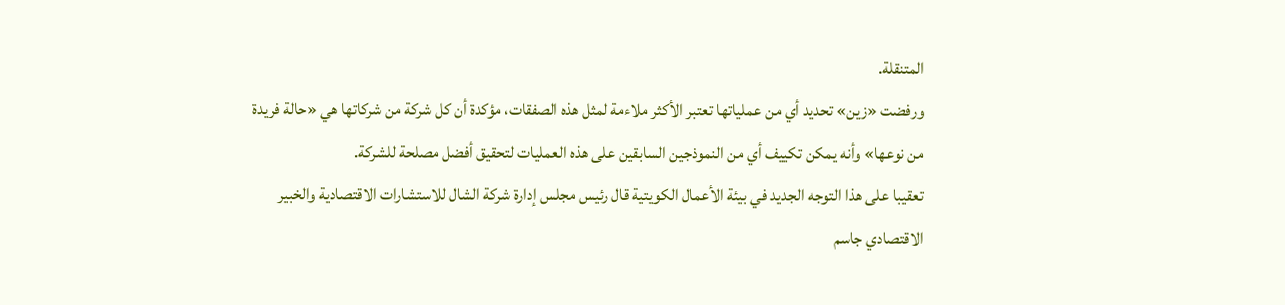المتنقلة.
ورفضت «زين» تحديد أي من عملياتها تعتبر الأكثر ملاءمة لمثل هذه الصفقات، مؤكدة أن كل شركة من شركاتها هي «حالة فريدة من نوعها» وأنه يمكن تكييف أي من النموذجين السابقين على هذه العمليات لتحقيق أفضل مصلحة للشركة.
تعقيبا على هذا التوجه الجديد في بيئة الأعمال الكويتية قال رئيس مجلس إدارة شركة الشال للاستشارات الاقتصادية والخبير الاقتصادي جاسم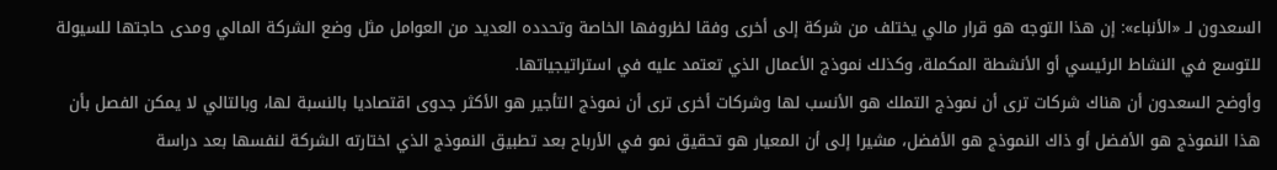السعدون لـ «الأنباء»: إن هذا التوجه هو قرار مالي يختلف من شركة إلى أخرى وفقا لظروفها الخاصة وتحدده العديد من العوامل مثل وضع الشركة المالي ومدى حاجتها للسيولة للتوسع في النشاط الرئيسي أو الأنشطة المكملة، وكذلك نموذج الأعمال الذي تعتمد عليه في استراتيجياتها.
وأوضح السعدون أن هناك شركات ترى أن نموذج التملك هو الأنسب لها وشركات أخرى ترى أن نموذج التأجير هو الأكثر جدوى اقتصاديا بالنسبة لها، وبالتالي لا يمكن الفصل بأن هذا النموذج هو الأفضل أو ذاك النموذج هو الأفضل، مشيرا إلى أن المعيار هو تحقيق نمو في الأرباح بعد تطبيق النموذج الذي اختارته الشركة لنفسها بعد دراسة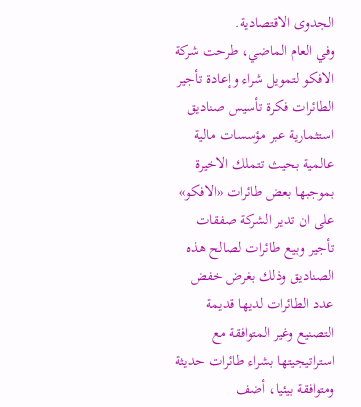الجدوى الاقتصادية.
وفي العام الماضي، طرحت شركة الافكو لتمويل شراء وإعادة تأجير الطائرات فكرة تأسيس صناديق استثمارية عبر مؤسسات مالية عالمية بحيث تتملك الاخيرة بموجبها بعض طائرات «الافكو» على ان تدير الشركة صفقات تأجير وبيع طائرات لصالح هذه الصناديق وذلك بغرض خفض عدد الطائرات لديها قديمة التصنيع وغير المتوافقة مع استراتيجيتها بشراء طائرات حديثة ومتوافقة بيئيا، أضف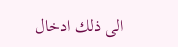الى ذلك ادخال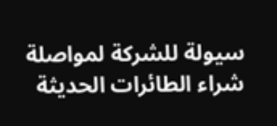سيولة للشركة لمواصلة شراء الطائرات الحديثة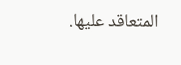المتعاقد عليها.